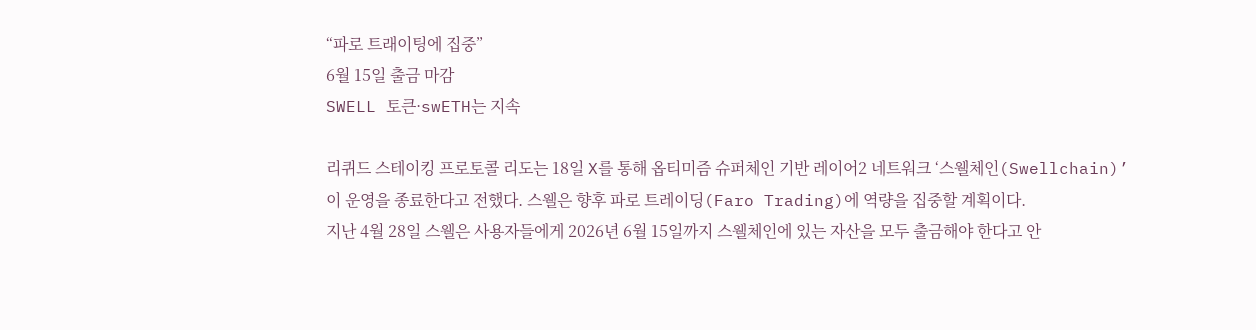“파로 트래이팅에 집중”
6월 15일 출금 마감
SWELL 토큰·swETH는 지속

리퀴드 스테이킹 프로토콜 리도는 18일 X를 통해 옵티미즘 슈퍼체인 기반 레이어2 네트워크 ‘스웰체인(Swellchain)’이 운영을 종료한다고 전했다. 스웰은 향후 파로 트레이딩(Faro Trading)에 역량을 집중할 계획이다.
지난 4월 28일 스웰은 사용자들에게 2026년 6월 15일까지 스웰체인에 있는 자산을 모두 출금해야 한다고 안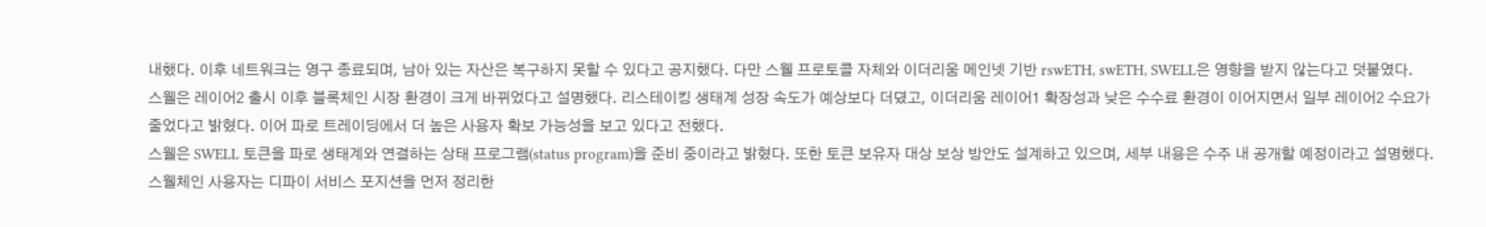내했다. 이후 네트워크는 영구 종료되며, 남아 있는 자산은 복구하지 못할 수 있다고 공지했다. 다만 스웰 프로토콜 자체와 이더리움 메인넷 기반 rswETH, swETH, SWELL은 영향을 받지 않는다고 덧붙였다.
스웰은 레이어2 출시 이후 블록체인 시장 환경이 크게 바뀌었다고 설명했다. 리스테이킹 생태계 성장 속도가 예상보다 더뎠고, 이더리움 레이어1 확장성과 낮은 수수료 환경이 이어지면서 일부 레이어2 수요가 줄었다고 밝혔다. 이어 파로 트레이딩에서 더 높은 사용자 확보 가능성을 보고 있다고 전했다.
스웰은 SWELL 토큰을 파로 생태계와 연결하는 상태 프로그램(status program)을 준비 중이라고 밝혔다. 또한 토큰 보유자 대상 보상 방안도 설계하고 있으며, 세부 내용은 수주 내 공개할 예정이라고 설명했다.
스웰체인 사용자는 디파이 서비스 포지션을 먼저 정리한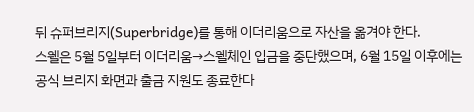뒤 슈퍼브리지(Superbridge)를 통해 이더리움으로 자산을 옮겨야 한다.
스웰은 5월 5일부터 이더리움→스웰체인 입금을 중단했으며, 6월 15일 이후에는 공식 브리지 화면과 출금 지원도 종료한다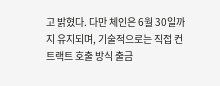고 밝혔다. 다만 체인은 6월 30일까지 유지되며, 기술적으로는 직접 컨트랙트 호출 방식 출금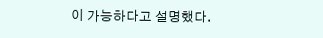이 가능하다고 설명했다.